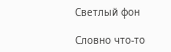Светлый фон

Словно что-то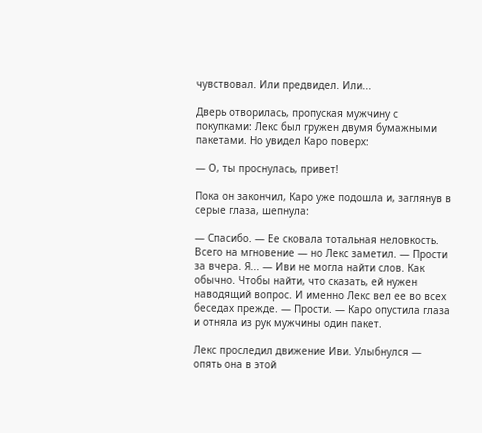чувствовал. Или предвидел. Или...

Дверь отворилась, пропуская мужчину с покупками: Лекс был гружен двумя бумажными пакетами. Но увидел Каро поверх:

— О, ты проснулась, привет!

Пока он закончил, Каро уже подошла и, заглянув в серые глаза, шепнула:

— Спасибо. — Ее сковала тотальная неловкость. Всего на мгновение — но Лекс заметил. — Прости за вчера. Я... — Иви не могла найти слов. Как обычно. Чтобы найти, что сказать, ей нужен наводящий вопрос. И именно Лекс вел ее во всех беседах прежде. — Прости. — Каро опустила глаза и отняла из рук мужчины один пакет.

Лекс проследил движение Иви. Улыбнулся — опять она в этой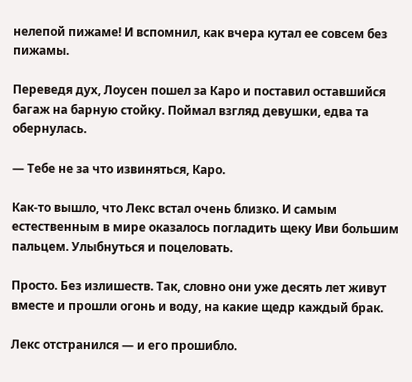нелепой пижаме! И вспомнил, как вчера кутал ее совсем без пижамы.

Переведя дух, Лоусен пошел за Каро и поставил оставшийся багаж на барную стойку. Поймал взгляд девушки, едва та обернулась.

— Тебе не за что извиняться, Каро.

Как-то вышло, что Лекс встал очень близко. И самым естественным в мире оказалось погладить щеку Иви большим пальцем. Улыбнуться и поцеловать.

Просто. Без излишеств. Так, словно они уже десять лет живут вместе и прошли огонь и воду, на какие щедр каждый брак.

Лекс отстранился — и его прошибло.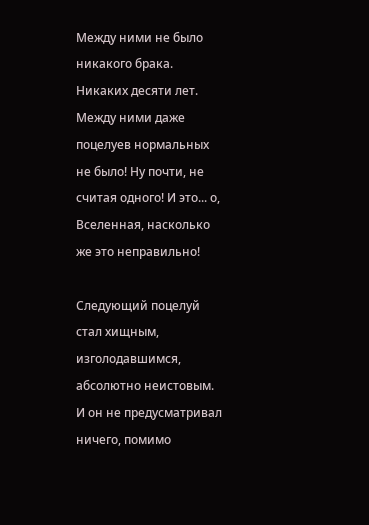Между ними не было никакого брака. Никаких десяти лет. Между ними даже поцелуев нормальных не было! Ну почти, не считая одного! И это... о, Вселенная, насколько же это неправильно!

Следующий поцелуй стал хищным, изголодавшимся, абсолютно неистовым. И он не предусматривал ничего, помимо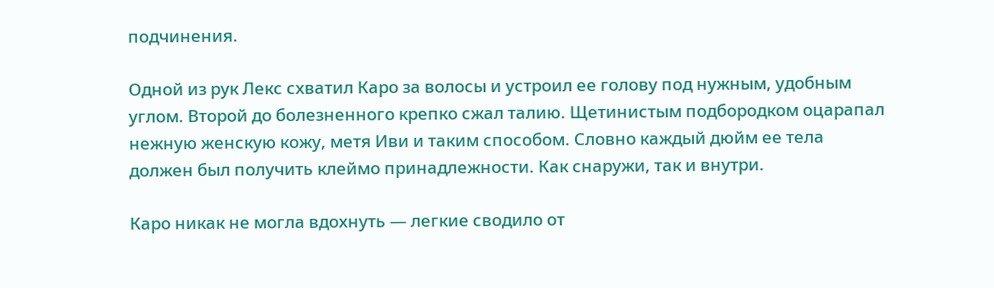подчинения.

Одной из рук Лекс схватил Каро за волосы и устроил ее голову под нужным, удобным углом. Второй до болезненного крепко сжал талию. Щетинистым подбородком оцарапал нежную женскую кожу, метя Иви и таким способом. Словно каждый дюйм ее тела должен был получить клеймо принадлежности. Как снаружи, так и внутри.

Каро никак не могла вдохнуть — легкие сводило от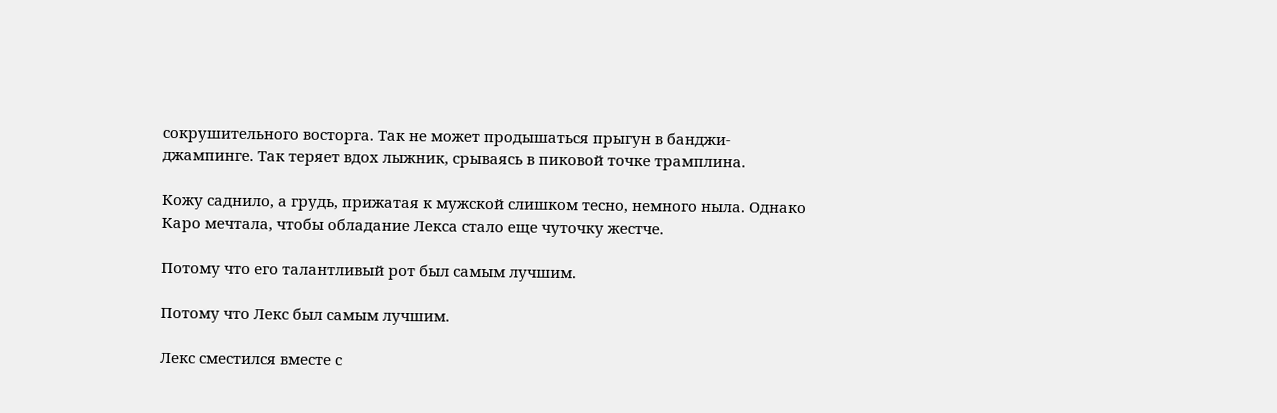сокрушительного восторга. Так не может продышаться прыгун в банджи-джампинге. Так теряет вдох лыжник, срываясь в пиковой точке трамплина.

Кожу саднило, а грудь, прижатая к мужской слишком тесно, немного ныла. Однако Каро мечтала, чтобы обладание Лекса стало еще чуточку жестче.

Потому что его талантливый рот был самым лучшим.

Потому что Лекс был самым лучшим.

Лекс сместился вместе с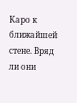Каро к ближайшей стене. Вряд ли они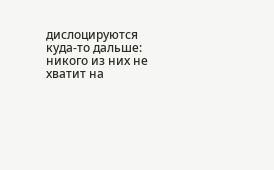дислоцируются куда-то дальше: никого из них не хватит на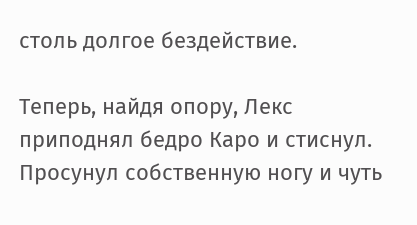столь долгое бездействие.

Теперь, найдя опору, Лекс приподнял бедро Каро и стиснул. Просунул собственную ногу и чуть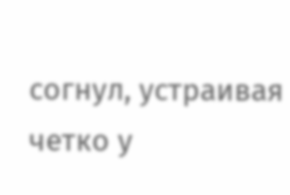согнул, устраивая четко у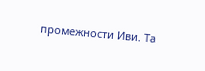промежности Иви. Та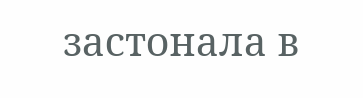застонала в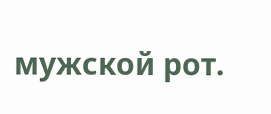мужской рот.